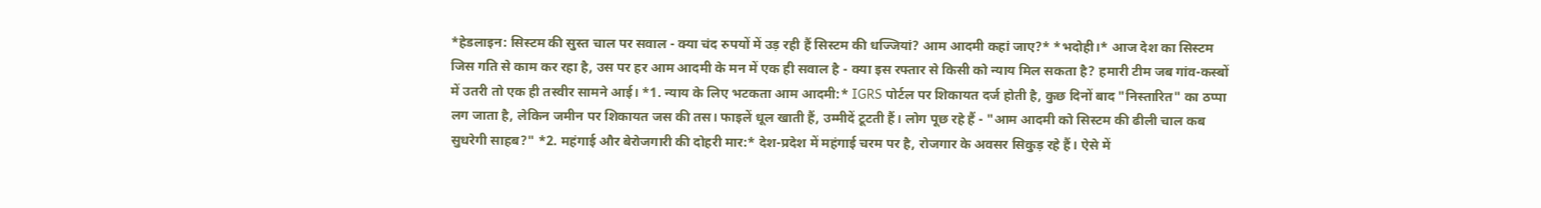*हेडलाइन: सिस्टम की सुस्त चाल पर सवाल - क्या चंद रुपयों में उड़ रही हैं सिस्टम की धज्जियां? आम आदमी कहां जाए?* *भदोही।* आज देश का सिस्टम जिस गति से काम कर रहा है, उस पर हर आम आदमी के मन में एक ही सवाल है - क्या इस रफ्तार से किसी को न्याय मिल सकता है? हमारी टीम जब गांव-कस्बों में उतरी तो एक ही तस्वीर सामने आई। *1. न्याय के लिए भटकता आम आदमी:* IGRS पोर्टल पर शिकायत दर्ज होती है, कुछ दिनों बाद "निस्तारित" का ठप्पा लग जाता है, लेकिन जमीन पर शिकायत जस की तस। फाइलें धूल खाती हैं, उम्मीदें टूटती हैं। लोग पूछ रहे हैं - "आम आदमी को सिस्टम की ढीली चाल कब सुधरेगी साहब?" *2. महंगाई और बेरोजगारी की दोहरी मार:* देश-प्रदेश में महंगाई चरम पर है, रोजगार के अवसर सिकुड़ रहे हैं। ऐसे में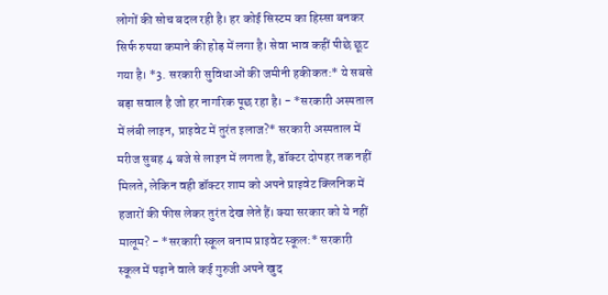लोगों की सोच बदल रही है। हर कोई सिस्टम का हिस्सा बनकर सिर्फ रुपया कमाने की होड़ में लगा है। सेवा भाव कहीं पीछे छूट गया है। *3. सरकारी सुविधाओं की जमीनी हकीकत:* ये सबसे बड़ा सवाल है जो हर नागरिक पूछ रहा है। - *सरकारी अस्पताल में लंबी लाइन, प्राइवेट में तुरंत इलाज?* सरकारी अस्पताल में मरीज सुबह 4 बजे से लाइन में लगता है, डॉक्टर दोपहर तक नहीं मिलते, लेकिन वही डॉक्टर शाम को अपने प्राइवेट क्लिनिक में हजारों की फीस लेकर तुरंत देख लेते हैं। क्या सरकार को ये नहीं मालूम? - *सरकारी स्कूल बनाम प्राइवेट स्कूल:* सरकारी स्कूल में पढ़ाने वाले कई गुरुजी अपने खुद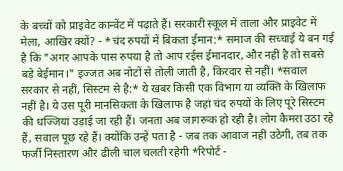के बच्चों को प्राइवेट कान्वेंट में पढ़ाते हैं। सरकारी स्कूल में ताला और प्राइवेट में मेला, आखिर क्यों? - *चंद रुपयों में बिकता ईमान:* समाज की सच्चाई ये बन गई है कि "अगर आपके पास रुपया है तो आप रईस ईमानदार, और नहीं है तो सबसे बड़े बेईमान।" इज्जत अब नोटों से तोली जाती है, किरदार से नहीं। *सवाल सरकार से नहीं, सिस्टम से है:* ये खबर किसी एक विभाग या व्यक्ति के खिलाफ नहीं है। ये उस पूरी मानसिकता के खिलाफ है जहां चंद रुपयों के लिए पूरे सिस्टम की धज्जियां उड़ाई जा रही हैं। जनता अब जागरूक हो रही है। लोग कैमरा उठा रहे हैं, सवाल पूछ रहे हैं। क्योंकि उन्हें पता है - जब तक आवाज नहीं उठेगी, तब तक फर्जी निस्तारण और ढीली चाल चलती रहेगी *रिपोर्ट -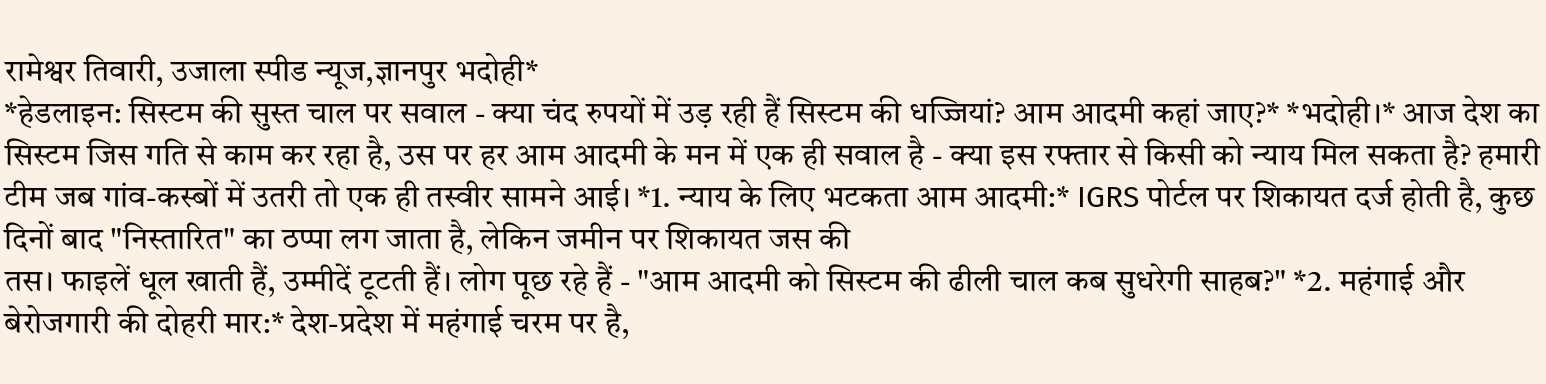रामेश्वर तिवारी, उजाला स्पीड न्यूज,ज्ञानपुर भदोही*
*हेडलाइन: सिस्टम की सुस्त चाल पर सवाल - क्या चंद रुपयों में उड़ रही हैं सिस्टम की धज्जियां? आम आदमी कहां जाए?* *भदोही।* आज देश का सिस्टम जिस गति से काम कर रहा है, उस पर हर आम आदमी के मन में एक ही सवाल है - क्या इस रफ्तार से किसी को न्याय मिल सकता है? हमारी टीम जब गांव-कस्बों में उतरी तो एक ही तस्वीर सामने आई। *1. न्याय के लिए भटकता आम आदमी:* IGRS पोर्टल पर शिकायत दर्ज होती है, कुछ दिनों बाद "निस्तारित" का ठप्पा लग जाता है, लेकिन जमीन पर शिकायत जस की
तस। फाइलें धूल खाती हैं, उम्मीदें टूटती हैं। लोग पूछ रहे हैं - "आम आदमी को सिस्टम की ढीली चाल कब सुधरेगी साहब?" *2. महंगाई और बेरोजगारी की दोहरी मार:* देश-प्रदेश में महंगाई चरम पर है,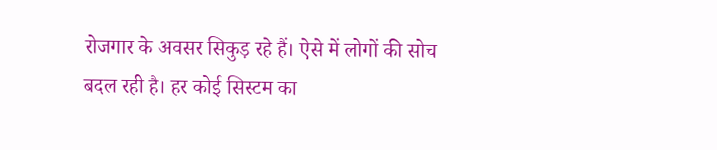रोजगार के अवसर सिकुड़ रहे हैं। ऐसे में लोगों की सोच बदल रही है। हर कोई सिस्टम का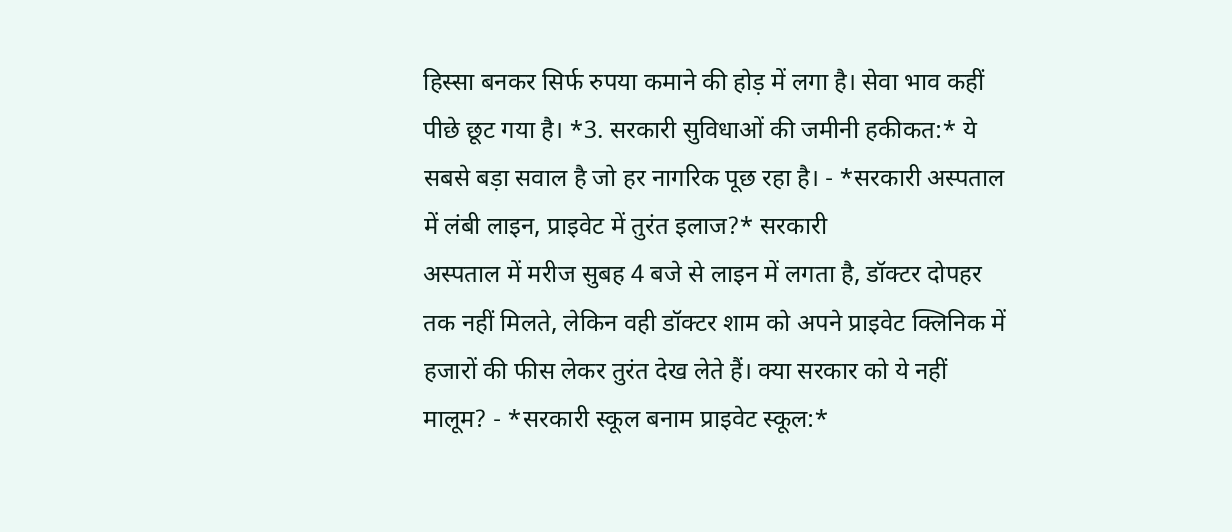हिस्सा बनकर सिर्फ रुपया कमाने की होड़ में लगा है। सेवा भाव कहीं पीछे छूट गया है। *3. सरकारी सुविधाओं की जमीनी हकीकत:* ये सबसे बड़ा सवाल है जो हर नागरिक पूछ रहा है। - *सरकारी अस्पताल में लंबी लाइन, प्राइवेट में तुरंत इलाज?* सरकारी
अस्पताल में मरीज सुबह 4 बजे से लाइन में लगता है, डॉक्टर दोपहर तक नहीं मिलते, लेकिन वही डॉक्टर शाम को अपने प्राइवेट क्लिनिक में हजारों की फीस लेकर तुरंत देख लेते हैं। क्या सरकार को ये नहीं मालूम? - *सरकारी स्कूल बनाम प्राइवेट स्कूल:*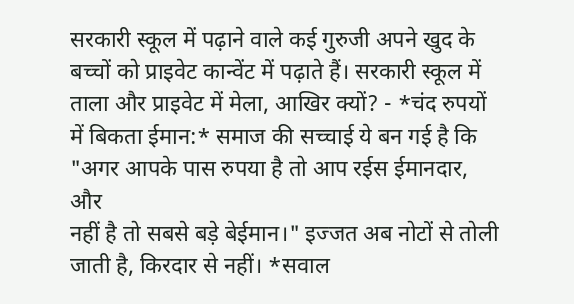सरकारी स्कूल में पढ़ाने वाले कई गुरुजी अपने खुद के बच्चों को प्राइवेट कान्वेंट में पढ़ाते हैं। सरकारी स्कूल में ताला और प्राइवेट में मेला, आखिर क्यों? - *चंद रुपयों में बिकता ईमान:* समाज की सच्चाई ये बन गई है कि "अगर आपके पास रुपया है तो आप रईस ईमानदार, और
नहीं है तो सबसे बड़े बेईमान।" इज्जत अब नोटों से तोली जाती है, किरदार से नहीं। *सवाल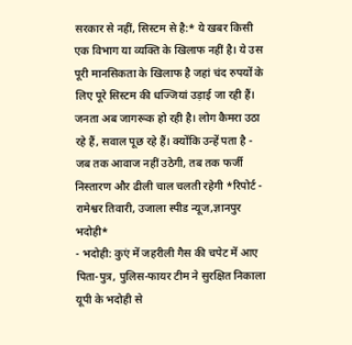सरकार से नहीं, सिस्टम से है:* ये खबर किसी एक विभाग या व्यक्ति के खिलाफ नहीं है। ये उस पूरी मानसिकता के खिलाफ है जहां चंद रुपयों के लिए पूरे सिस्टम की धज्जियां उड़ाई जा रही हैं। जनता अब जागरूक हो रही है। लोग कैमरा उठा रहे हैं, सवाल पूछ रहे हैं। क्योंकि उन्हें पता है - जब तक आवाज नहीं उठेगी, तब तक फर्जी निस्तारण और ढीली चाल चलती रहेगी *रिपोर्ट - रामेश्वर तिवारी, उजाला स्पीड न्यूज,ज्ञानपुर भदोही*
- भदोही: कुएं में जहरीली गैस की चपेट में आए पिता-पुत्र, पुलिस-फायर टीम ने सुरक्षित निकाला यूपी के भदोही से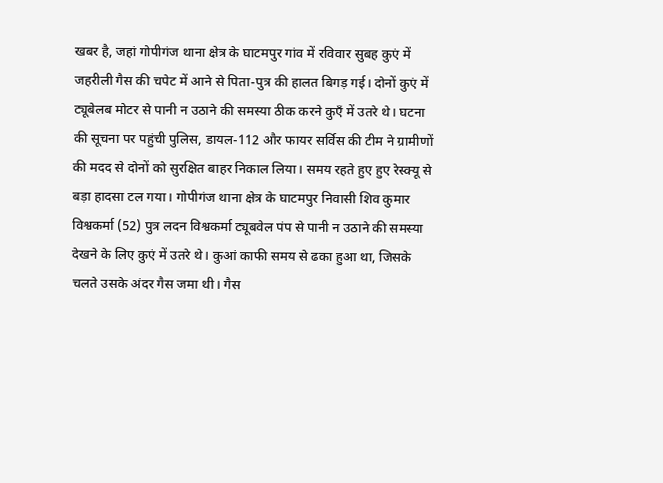खबर है, जहां गोपीगंज थाना क्षेत्र के घाटमपुर गांव में रविवार सुबह कुएं में जहरीली गैस की चपेट में आने से पिता-पुत्र की हालत बिगड़ गई। दोनों कुएं में ट्यूबेलब मोटर से पानी न उठाने की समस्या ठीक करने कुएँ में उतरे थे। घटना की सूचना पर पहुंची पुलिस, डायल-112 और फायर सर्विस की टीम ने ग्रामीणों की मदद से दोनों को सुरक्षित बाहर निकाल लिया। समय रहते हुए हुए रेस्क्यू से बड़ा हादसा टल गया। गोपीगंज थाना क्षेत्र के घाटमपुर निवासी शिव कुमार विश्वकर्मा (52) पुत्र लदन विश्वकर्मा ट्यूबवेल पंप से पानी न उठाने की समस्या देखने के लिए कुएं में उतरे थे। कुआं काफी समय से ढका हुआ था, जिसके चलते उसके अंदर गैस जमा थी। गैस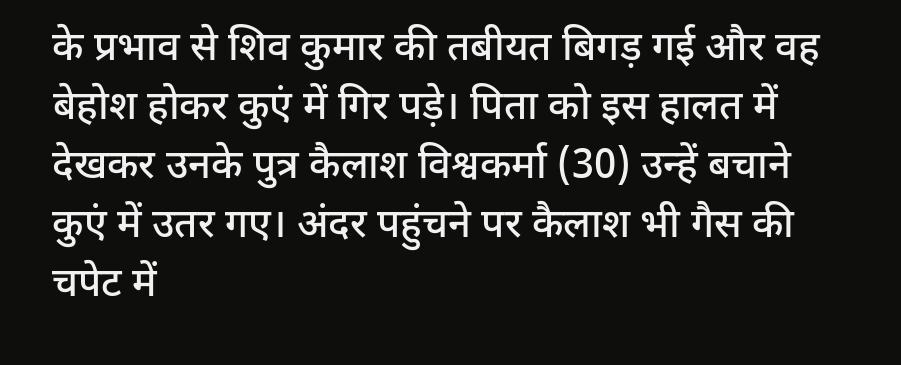के प्रभाव से शिव कुमार की तबीयत बिगड़ गई और वह बेहोश होकर कुएं में गिर पड़े। पिता को इस हालत में देखकर उनके पुत्र कैलाश विश्वकर्मा (30) उन्हें बचाने कुएं में उतर गए। अंदर पहुंचने पर कैलाश भी गैस की चपेट में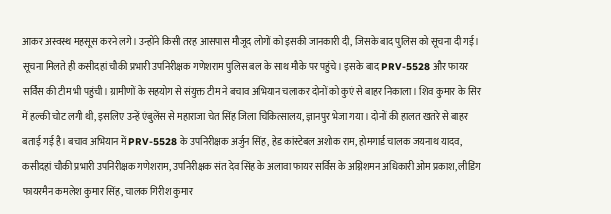आकर अस्वस्थ महसूस करने लगे। उन्होंने किसी तरह आसपास मौजूद लोगों को इसकी जानकारी दी, जिसके बाद पुलिस को सूचना दी गई। सूचना मिलते ही कसीदहां चौकी प्रभारी उपनिरीक्षक गणेशराम पुलिस बल के साथ मौके पर पहुंचे। इसके बाद PRV-5528 और फायर सर्विस की टीम भी पहुंची। ग्रामीणों के सहयोग से संयुक्त टीम ने बचाव अभियान चलाकर दोनों को कुएं से बाहर निकाला। शिव कुमार के सिर में हल्की चोट लगी थी, इसलिए उन्हें एंबुलेंस से महाराजा चेत सिंह जिला चिकित्सालय, ज्ञानपुर भेजा गया। दोनों की हालत खतरे से बाहर बताई गई है। बचाव अभियान में PRV-5528 के उपनिरीक्षक अर्जुन सिंह, हेड कांस्टेबल अशोक राम, होमगार्ड चालक जयनाथ यादव, कसीदहां चौकी प्रभारी उपनिरीक्षक गणेशराम, उपनिरीक्षक संत देव सिंह के अलावा फायर सर्विस के अग्निशमन अधिकारी ओम प्रकाश, लीडिंग फायरमैन कमलेश कुमार सिंह, चालक गिरीश कुमार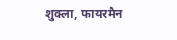शुक्ला, फायरमैन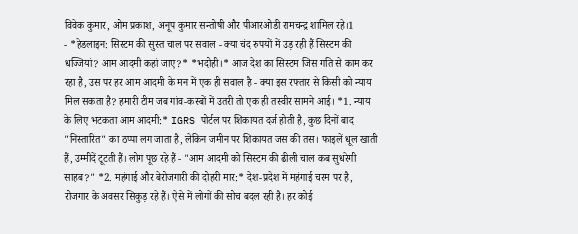विवेक कुमार, ओम प्रकाश, अनूप कुमार सन्तोषी और पीआरओडी रामचन्द्र शामिल रहे।1
- *हेडलाइन: सिस्टम की सुस्त चाल पर सवाल - क्या चंद रुपयों में उड़ रही हैं सिस्टम की धज्जियां? आम आदमी कहां जाए?* *भदोही।* आज देश का सिस्टम जिस गति से काम कर रहा है, उस पर हर आम आदमी के मन में एक ही सवाल है - क्या इस रफ्तार से किसी को न्याय मिल सकता है? हमारी टीम जब गांव-कस्बों में उतरी तो एक ही तस्वीर सामने आई। *1. न्याय के लिए भटकता आम आदमी:* IGRS पोर्टल पर शिकायत दर्ज होती है, कुछ दिनों बाद "निस्तारित" का ठप्पा लग जाता है, लेकिन जमीन पर शिकायत जस की तस। फाइलें धूल खाती हैं, उम्मीदें टूटती हैं। लोग पूछ रहे हैं - "आम आदमी को सिस्टम की ढीली चाल कब सुधरेगी साहब?" *2. महंगाई और बेरोजगारी की दोहरी मार:* देश-प्रदेश में महंगाई चरम पर है, रोजगार के अवसर सिकुड़ रहे हैं। ऐसे में लोगों की सोच बदल रही है। हर कोई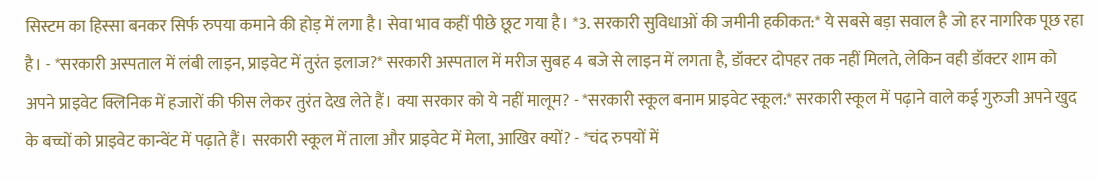सिस्टम का हिस्सा बनकर सिर्फ रुपया कमाने की होड़ में लगा है। सेवा भाव कहीं पीछे छूट गया है। *3. सरकारी सुविधाओं की जमीनी हकीकत:* ये सबसे बड़ा सवाल है जो हर नागरिक पूछ रहा है। - *सरकारी अस्पताल में लंबी लाइन, प्राइवेट में तुरंत इलाज?* सरकारी अस्पताल में मरीज सुबह 4 बजे से लाइन में लगता है, डॉक्टर दोपहर तक नहीं मिलते, लेकिन वही डॉक्टर शाम को अपने प्राइवेट क्लिनिक में हजारों की फीस लेकर तुरंत देख लेते हैं। क्या सरकार को ये नहीं मालूम? - *सरकारी स्कूल बनाम प्राइवेट स्कूल:* सरकारी स्कूल में पढ़ाने वाले कई गुरुजी अपने खुद के बच्चों को प्राइवेट कान्वेंट में पढ़ाते हैं। सरकारी स्कूल में ताला और प्राइवेट में मेला, आखिर क्यों? - *चंद रुपयों में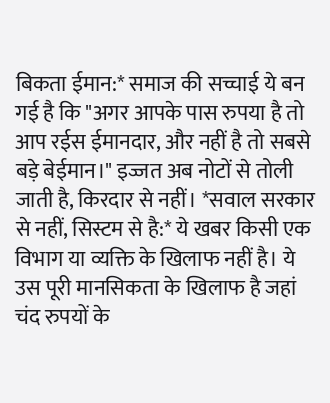बिकता ईमान:* समाज की सच्चाई ये बन गई है कि "अगर आपके पास रुपया है तो आप रईस ईमानदार, और नहीं है तो सबसे बड़े बेईमान।" इज्जत अब नोटों से तोली जाती है, किरदार से नहीं। *सवाल सरकार से नहीं, सिस्टम से है:* ये खबर किसी एक विभाग या व्यक्ति के खिलाफ नहीं है। ये उस पूरी मानसिकता के खिलाफ है जहां चंद रुपयों के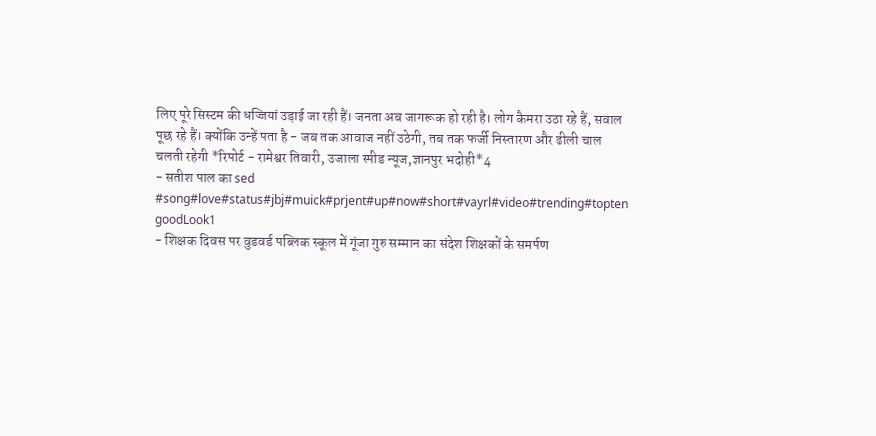लिए पूरे सिस्टम की धज्जियां उड़ाई जा रही हैं। जनता अब जागरूक हो रही है। लोग कैमरा उठा रहे हैं, सवाल पूछ रहे हैं। क्योंकि उन्हें पता है - जब तक आवाज नहीं उठेगी, तब तक फर्जी निस्तारण और ढीली चाल चलती रहेगी *रिपोर्ट - रामेश्वर तिवारी, उजाला स्पीड न्यूज,ज्ञानपुर भदोही*4
- सतीश पाल का sed #song#love#status#jbj#muick#prjent#up#now#short#vayrl#video#trending#topten goodLook1
- शिक्षक दिवस पर वुडवर्ड पब्लिक स्कूल में गूंजा गुरु सम्मान का संदेश शिक्षकों के समर्पण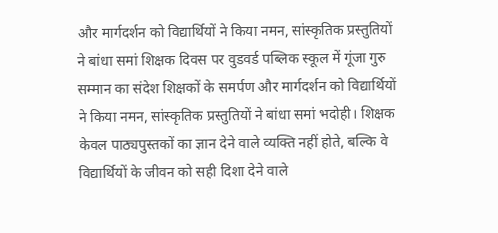और मार्गदर्शन को विद्यार्थियों ने किया नमन, सांस्कृतिक प्रस्तुतियों ने बांधा समां शिक्षक दिवस पर वुडवर्ड पब्लिक स्कूल में गूंजा गुरु सम्मान का संदेश शिक्षकों के समर्पण और मार्गदर्शन को विद्यार्थियों ने किया नमन, सांस्कृतिक प्रस्तुतियों ने बांधा समां भदोही। शिक्षक केवल पाठ्यपुस्तकों का ज्ञान देने वाले व्यक्ति नहीं होते, बल्कि वे विद्यार्थियों के जीवन को सही दिशा देने वाले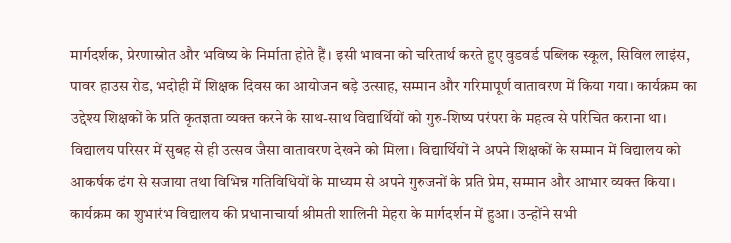मार्गदर्शक, प्रेरणास्रोत और भविष्य के निर्माता होते हैं। इसी भावना को चरितार्थ करते हुए वुडवर्ड पब्लिक स्कूल, सिविल लाइंस, पावर हाउस रोड, भदोही में शिक्षक दिवस का आयोजन बड़े उत्साह, सम्मान और गरिमापूर्ण वातावरण में किया गया। कार्यक्रम का उद्देश्य शिक्षकों के प्रति कृतज्ञता व्यक्त करने के साथ-साथ विद्यार्थियों को गुरु-शिष्य परंपरा के महत्व से परिचित कराना था। विद्यालय परिसर में सुबह से ही उत्सव जैसा वातावरण देखने को मिला। विद्यार्थियों ने अपने शिक्षकों के सम्मान में विद्यालय को आकर्षक ढंग से सजाया तथा विभिन्न गतिविधियों के माध्यम से अपने गुरुजनों के प्रति प्रेम, सम्मान और आभार व्यक्त किया। कार्यक्रम का शुभारंभ विद्यालय की प्रधानाचार्या श्रीमती शालिनी मेहरा के मार्गदर्शन में हुआ। उन्होंने सभी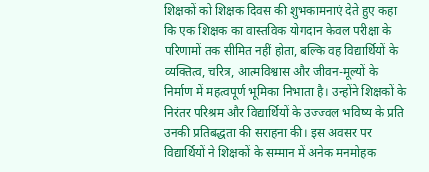शिक्षकों को शिक्षक दिवस की शुभकामनाएं देते हुए कहा कि एक शिक्षक का वास्तविक योगदान केवल परीक्षा के परिणामों तक सीमित नहीं होता, बल्कि वह विद्यार्थियों के व्यक्तित्व, चरित्र, आत्मविश्वास और जीवन-मूल्यों के निर्माण में महत्वपूर्ण भूमिका निभाता है। उन्होंने शिक्षकों के निरंतर परिश्रम और विद्यार्थियों के उज्ज्वल भविष्य के प्रति उनकी प्रतिबद्धता की सराहना की। इस अवसर पर विद्यार्थियों ने शिक्षकों के सम्मान में अनेक मनमोहक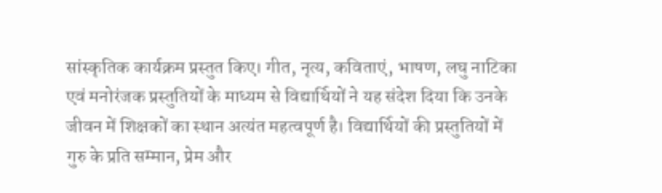सांस्कृतिक कार्यक्रम प्रस्तुत किए। गीत, नृत्य, कविताएं, भाषण, लघु नाटिका एवं मनोरंजक प्रस्तुतियों के माध्यम से विद्यार्थियों ने यह संदेश दिया कि उनके जीवन में शिक्षकों का स्थान अत्यंत महत्वपूर्ण है। विद्यार्थियों की प्रस्तुतियों में गुरु के प्रति सम्मान, प्रेम और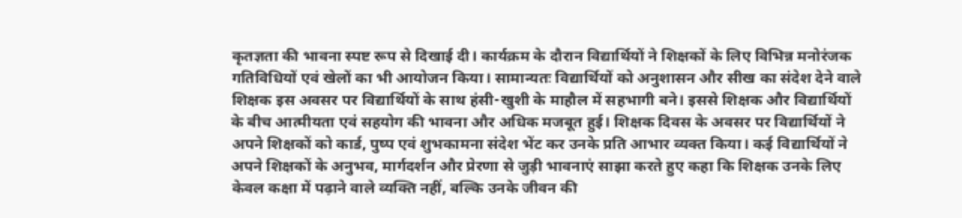कृतज्ञता की भावना स्पष्ट रूप से दिखाई दी। कार्यक्रम के दौरान विद्यार्थियों ने शिक्षकों के लिए विभिन्न मनोरंजक गतिविधियों एवं खेलों का भी आयोजन किया। सामान्यतः विद्यार्थियों को अनुशासन और सीख का संदेश देने वाले शिक्षक इस अवसर पर विद्यार्थियों के साथ हंसी-खुशी के माहौल में सहभागी बने। इससे शिक्षक और विद्यार्थियों के बीच आत्मीयता एवं सहयोग की भावना और अधिक मजबूत हुई। शिक्षक दिवस के अवसर पर विद्यार्थियों ने अपने शिक्षकों को कार्ड, पुष्प एवं शुभकामना संदेश भेंट कर उनके प्रति आभार व्यक्त किया। कई विद्यार्थियों ने अपने शिक्षकों के अनुभव, मार्गदर्शन और प्रेरणा से जुड़ी भावनाएं साझा करते हुए कहा कि शिक्षक उनके लिए केवल कक्षा में पढ़ाने वाले व्यक्ति नहीं, बल्कि उनके जीवन की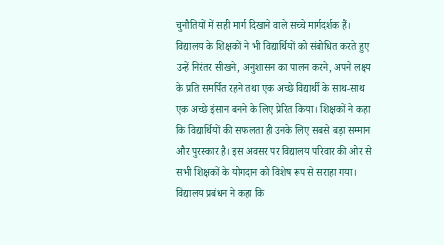चुनौतियों में सही मार्ग दिखाने वाले सच्चे मार्गदर्शक हैं। विद्यालय के शिक्षकों ने भी विद्यार्थियों को संबोधित करते हुए उन्हें निरंतर सीखने, अनुशासन का पालन करने, अपने लक्ष्य के प्रति समर्पित रहने तथा एक अच्छे विद्यार्थी के साथ-साथ एक अच्छे इंसान बनने के लिए प्रेरित किया। शिक्षकों ने कहा कि विद्यार्थियों की सफलता ही उनके लिए सबसे बड़ा सम्मान और पुरस्कार है। इस अवसर पर विद्यालय परिवार की ओर से सभी शिक्षकों के योगदान को विशेष रूप से सराहा गया। विद्यालय प्रबंधन ने कहा कि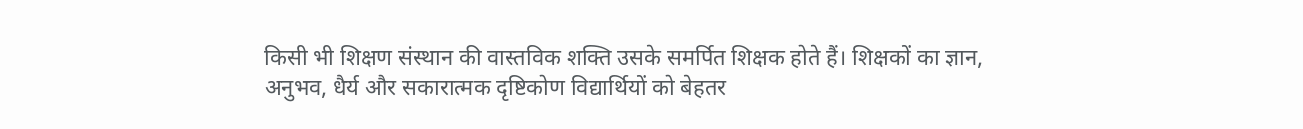किसी भी शिक्षण संस्थान की वास्तविक शक्ति उसके समर्पित शिक्षक होते हैं। शिक्षकों का ज्ञान, अनुभव, धैर्य और सकारात्मक दृष्टिकोण विद्यार्थियों को बेहतर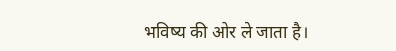भविष्य की ओर ले जाता है।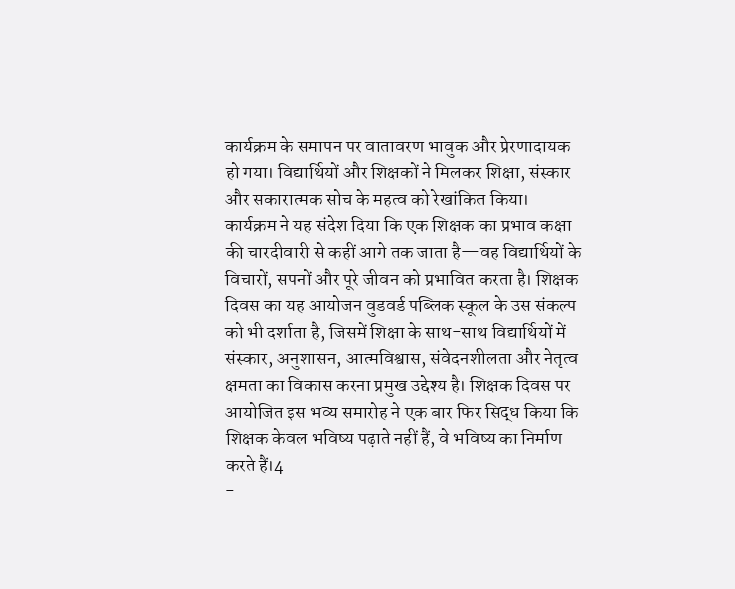कार्यक्रम के समापन पर वातावरण भावुक और प्रेरणादायक हो गया। विद्यार्थियों और शिक्षकों ने मिलकर शिक्षा, संस्कार और सकारात्मक सोच के महत्व को रेखांकित किया। कार्यक्रम ने यह संदेश दिया कि एक शिक्षक का प्रभाव कक्षा की चारदीवारी से कहीं आगे तक जाता है—वह विद्यार्थियों के विचारों, सपनों और पूरे जीवन को प्रभावित करता है। शिक्षक दिवस का यह आयोजन वुडवर्ड पब्लिक स्कूल के उस संकल्प को भी दर्शाता है, जिसमें शिक्षा के साथ-साथ विद्यार्थियों में संस्कार, अनुशासन, आत्मविश्वास, संवेदनशीलता और नेतृत्व क्षमता का विकास करना प्रमुख उद्देश्य है। शिक्षक दिवस पर आयोजित इस भव्य समारोह ने एक बार फिर सिद्ध किया कि शिक्षक केवल भविष्य पढ़ाते नहीं हैं, वे भविष्य का निर्माण करते हैं।4
-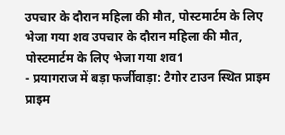उपचार के दौरान महिला की मौत, पोस्टमार्टम के लिए भेजा गया शव उपचार के दौरान महिला की मौत, पोस्टमार्टम के लिए भेजा गया शव1
- प्रयागराज में बड़ा फर्जीवाड़ा: टैगोर टाउन स्थित प्राइम प्राइम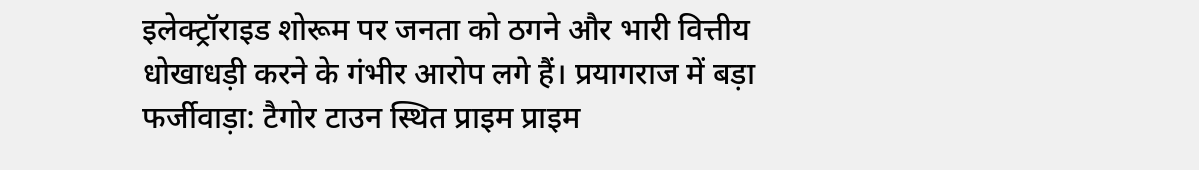इलेक्ट्रॉराइड शोरूम पर जनता को ठगने और भारी वित्तीय धोखाधड़ी करने के गंभीर आरोप लगे हैं। प्रयागराज में बड़ा फर्जीवाड़ा: टैगोर टाउन स्थित प्राइम प्राइम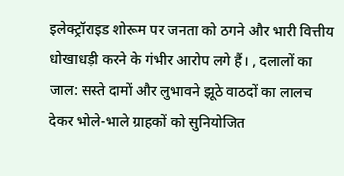इलेक्ट्रॉराइड शोरूम पर जनता को ठगने और भारी वित्तीय धोखाधड़ी करने के गंभीर आरोप लगे हैं। , दलालों का जाल: सस्ते दामों और लुभावने झूठे वाठदों का लालच देकर भोले-भाले ग्राहकों को सुनियोजित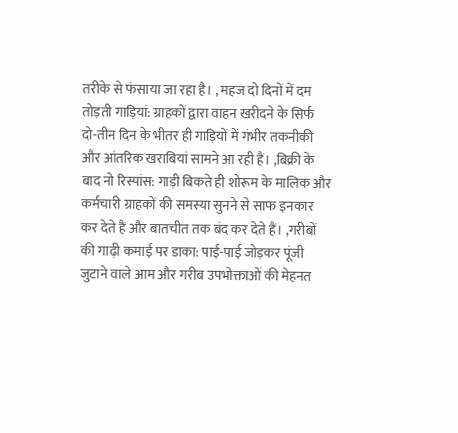तरीके से फंसाया जा रहा है। , महज दो दिनों में दम तोड़ती गाड़ियां: ग्राहकों द्वारा वाहन खरीदने के सिर्फ दो-तीन दिन के भीतर ही गाड़ियों में गंभीर तकनीकी और आंतरिक खराबियां सामने आ रही हैं। ,बिक्री के बाद नो रिस्पांस: गाड़ी बिकते ही शोरूम के मालिक और कर्मचारी ग्राहकों की समस्या सुनने से साफ इनकार कर देते हैं और बातचीत तक बंद कर देते हैं। ,गरीबों की गाढ़ी कमाई पर डाका: पाई-पाई जोड़कर पूंजी जुटाने वाले आम और गरीब उपभोक्ताओं की मेहनत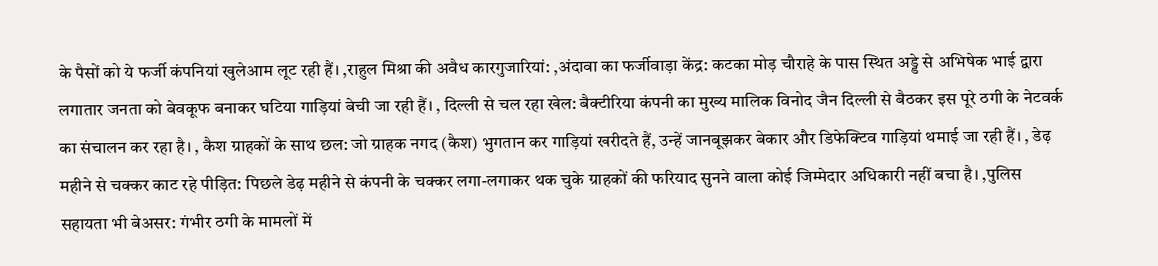के पैसों को ये फर्जी कंपनियां खुलेआम लूट रही हैं। ,राहुल मिश्रा की अवैध कारगुजारियां: ,अंदावा का फर्जीवाड़ा केंद्र: कटका मोड़ चौराहे के पास स्थित अड्डे से अभिषेक भाई द्वारा लगातार जनता को बेवकूफ बनाकर घटिया गाड़ियां बेची जा रही हैं। , दिल्ली से चल रहा खेल: बैक्टीरिया कंपनी का मुख्य मालिक विनोद जैन दिल्ली से बैठकर इस पूरे ठगी के नेटवर्क का संचालन कर रहा है। , कैश ग्राहकों के साथ छल: जो ग्राहक नगद (कैश) भुगतान कर गाड़ियां खरीदते हैं, उन्हें जानबूझकर बेकार और डिफेक्टिव गाड़ियां थमाई जा रही हैं। , डेढ़ महीने से चक्कर काट रहे पीड़ित: पिछले डेढ़ महीने से कंपनी के चक्कर लगा-लगाकर थक चुके ग्राहकों की फरियाद सुनने वाला कोई जिम्मेदार अधिकारी नहीं बचा है। ,पुलिस सहायता भी बेअसर: गंभीर ठगी के मामलों में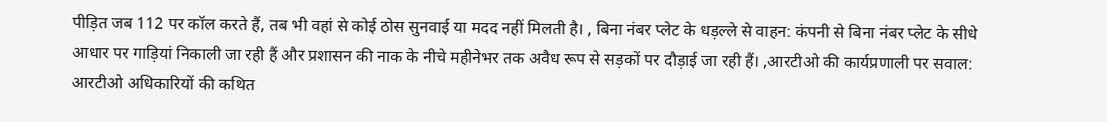पीड़ित जब 112 पर कॉल करते हैं, तब भी वहां से कोई ठोस सुनवाई या मदद नहीं मिलती है। , बिना नंबर प्लेट के धड़ल्ले से वाहन: कंपनी से बिना नंबर प्लेट के सीधे आधार पर गाड़ियां निकाली जा रही हैं और प्रशासन की नाक के नीचे महीनेभर तक अवैध रूप से सड़कों पर दौड़ाई जा रही हैं। ,आरटीओ की कार्यप्रणाली पर सवाल: आरटीओ अधिकारियों की कथित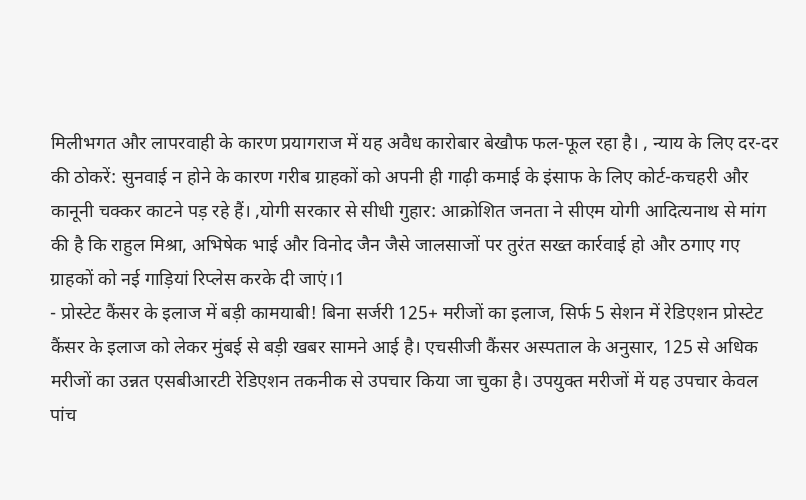मिलीभगत और लापरवाही के कारण प्रयागराज में यह अवैध कारोबार बेखौफ फल-फूल रहा है। , न्याय के लिए दर-दर की ठोकरें: सुनवाई न होने के कारण गरीब ग्राहकों को अपनी ही गाढ़ी कमाई के इंसाफ के लिए कोर्ट-कचहरी और कानूनी चक्कर काटने पड़ रहे हैं। ,योगी सरकार से सीधी गुहार: आक्रोशित जनता ने सीएम योगी आदित्यनाथ से मांग की है कि राहुल मिश्रा, अभिषेक भाई और विनोद जैन जैसे जालसाजों पर तुरंत सख्त कार्रवाई हो और ठगाए गए ग्राहकों को नई गाड़ियां रिप्लेस करके दी जाएं।1
- प्रोस्टेट कैंसर के इलाज में बड़ी कामयाबी! बिना सर्जरी 125+ मरीजों का इलाज, सिर्फ 5 सेशन में रेडिएशन प्रोस्टेट कैंसर के इलाज को लेकर मुंबई से बड़ी खबर सामने आई है। एचसीजी कैंसर अस्पताल के अनुसार, 125 से अधिक मरीजों का उन्नत एसबीआरटी रेडिएशन तकनीक से उपचार किया जा चुका है। उपयुक्त मरीजों में यह उपचार केवल पांच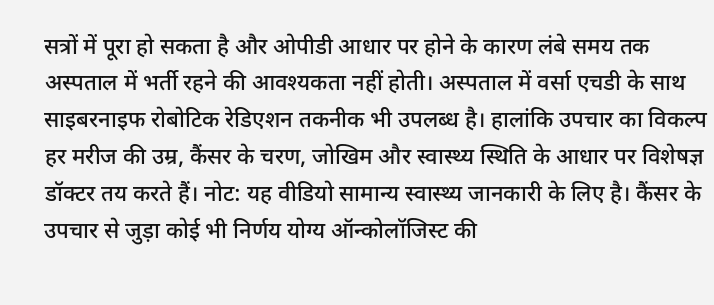सत्रों में पूरा हो सकता है और ओपीडी आधार पर होने के कारण लंबे समय तक अस्पताल में भर्ती रहने की आवश्यकता नहीं होती। अस्पताल में वर्सा एचडी के साथ साइबरनाइफ रोबोटिक रेडिएशन तकनीक भी उपलब्ध है। हालांकि उपचार का विकल्प हर मरीज की उम्र, कैंसर के चरण, जोखिम और स्वास्थ्य स्थिति के आधार पर विशेषज्ञ डॉक्टर तय करते हैं। नोट: यह वीडियो सामान्य स्वास्थ्य जानकारी के लिए है। कैंसर के उपचार से जुड़ा कोई भी निर्णय योग्य ऑन्कोलॉजिस्ट की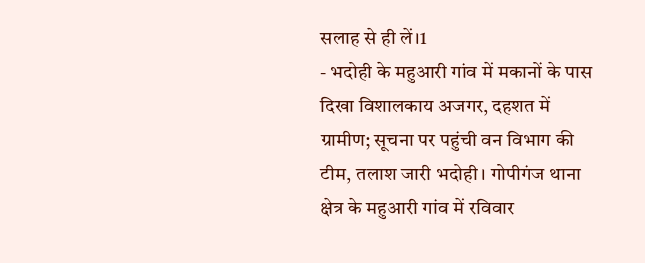सलाह से ही लें।1
- भदोही के महुआरी गांव में मकानों के पास दिखा विशालकाय अजगर, दहशत में ग्रामीण; सूचना पर पहुंची वन विभाग की टीम, तलाश जारी भदोही। गोपीगंज थाना क्षेत्र के महुआरी गांव में रविवार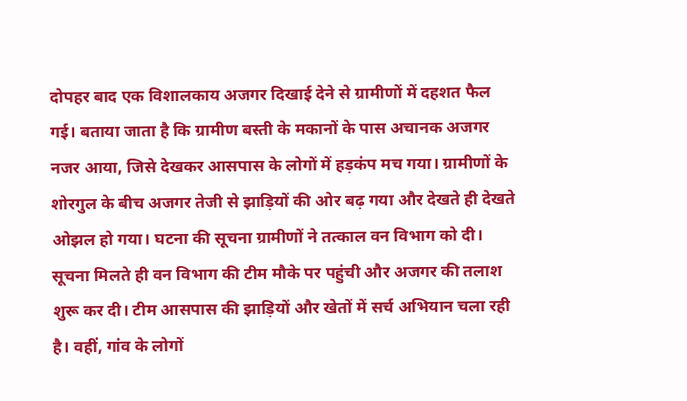दोपहर बाद एक विशालकाय अजगर दिखाई देने से ग्रामीणों में दहशत फैल गई। बताया जाता है कि ग्रामीण बस्ती के मकानों के पास अचानक अजगर नजर आया, जिसे देखकर आसपास के लोगों में हड़कंप मच गया। ग्रामीणों के शोरगुल के बीच अजगर तेजी से झाड़ियों की ओर बढ़ गया और देखते ही देखते ओझल हो गया। घटना की सूचना ग्रामीणों ने तत्काल वन विभाग को दी। सूचना मिलते ही वन विभाग की टीम मौके पर पहुंची और अजगर की तलाश शुरू कर दी। टीम आसपास की झाड़ियों और खेतों में सर्च अभियान चला रही है। वहीं, गांव के लोगों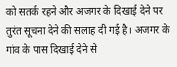को सतर्क रहने और अजगर के दिखाई देने पर तुरंत सूचना देने की सलाह दी गई है। अजगर के गांव के पास दिखाई देने से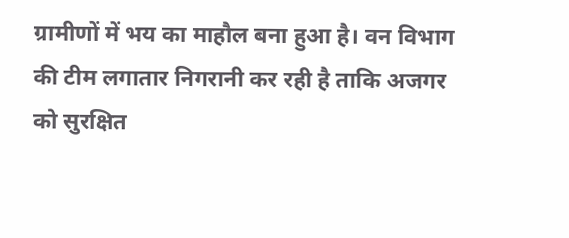ग्रामीणों में भय का माहौल बना हुआ है। वन विभाग की टीम लगातार निगरानी कर रही है ताकि अजगर को सुरक्षित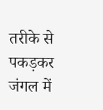तरीके से पकड़कर जंगल में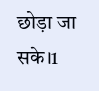छोड़ा जा सके।1